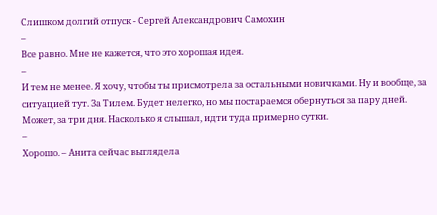Слишком долгий отпуск - Сергей Александрович Самохин
–
Все равно. Мне не кажется, что это хорошая идея.
–
И тем не менее. Я хочу, чтобы ты присмотрела за остальными новичками. Ну и вообще, за ситуацией тут. За Тилем. Будет нелегко, но мы постараемся обернуться за пару дней. Может, за три дня. Насколько я слышал, идти туда примерно сутки.
–
Хорошо. – Анита сейчас выглядела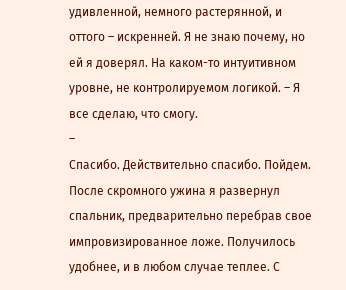удивленной, немного растерянной, и оттого – искренней. Я не знаю почему, но ей я доверял. На каком-то интуитивном уровне, не контролируемом логикой. – Я все сделаю, что смогу.
–
Спасибо. Действительно спасибо. Пойдем.
После скромного ужина я развернул спальник, предварительно перебрав свое импровизированное ложе. Получилось удобнее, и в любом случае теплее. С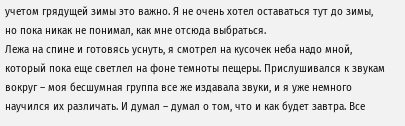учетом грядущей зимы это важно. Я не очень хотел оставаться тут до зимы, но пока никак не понимал, как мне отсюда выбраться.
Лежа на спине и готовясь уснуть, я смотрел на кусочек неба надо мной, который пока еще светлел на фоне темноты пещеры. Прислушивался к звукам вокруг – моя бесшумная группа все же издавала звуки, и я уже немного научился их различать. И думал – думал о том, что и как будет завтра. Все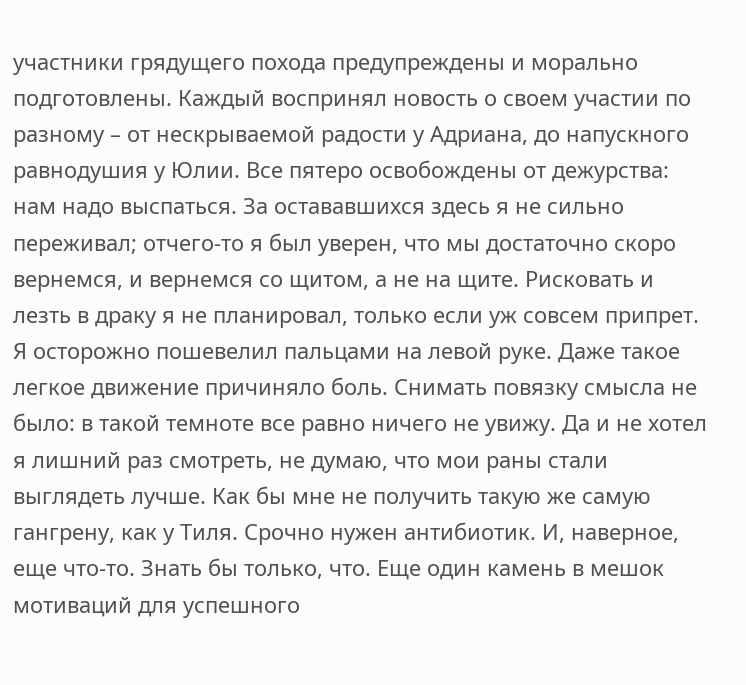участники грядущего похода предупреждены и морально подготовлены. Каждый воспринял новость о своем участии по разному – от нескрываемой радости у Адриана, до напускного равнодушия у Юлии. Все пятеро освобождены от дежурства: нам надо выспаться. За остававшихся здесь я не сильно переживал; отчего-то я был уверен, что мы достаточно скоро вернемся, и вернемся со щитом, а не на щите. Рисковать и лезть в драку я не планировал, только если уж совсем припрет.
Я осторожно пошевелил пальцами на левой руке. Даже такое легкое движение причиняло боль. Снимать повязку смысла не было: в такой темноте все равно ничего не увижу. Да и не хотел я лишний раз смотреть, не думаю, что мои раны стали выглядеть лучше. Как бы мне не получить такую же самую гангрену, как у Тиля. Срочно нужен антибиотик. И, наверное, еще что-то. Знать бы только, что. Еще один камень в мешок мотиваций для успешного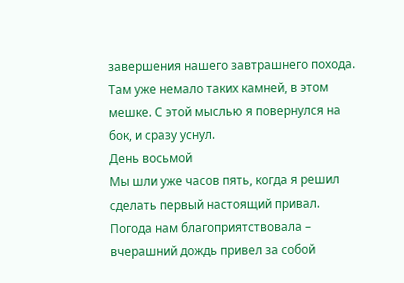завершения нашего завтрашнего похода. Там уже немало таких камней, в этом мешке. С этой мыслью я повернулся на бок, и сразу уснул.
День восьмой
Мы шли уже часов пять, когда я решил сделать первый настоящий привал. Погода нам благоприятствовала – вчерашний дождь привел за собой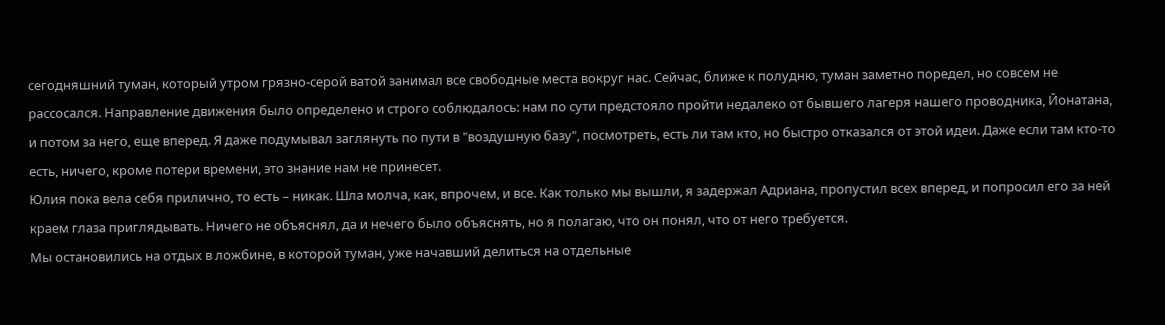сегодняшний туман, который утром грязно-серой ватой занимал все свободные места вокруг нас. Сейчас, ближе к полудню, туман заметно поредел, но совсем не рассосался. Направление движения было определено и строго соблюдалось: нам по сути предстояло пройти недалеко от бывшего лагеря нашего проводника, Йонатана, и потом за него, еще вперед. Я даже подумывал заглянуть по пути в "воздушную базу", посмотреть, есть ли там кто, но быстро отказался от этой идеи. Даже если там кто-то есть, ничего, кроме потери времени, это знание нам не принесет.
Юлия пока вела себя прилично, то есть – никак. Шла молча, как, впрочем, и все. Как только мы вышли, я задержал Адриана, пропустил всех вперед, и попросил его за ней краем глаза приглядывать. Ничего не объяснял, да и нечего было объяснять, но я полагаю, что он понял, что от него требуется.
Мы остановились на отдых в ложбине, в которой туман, уже начавший делиться на отдельные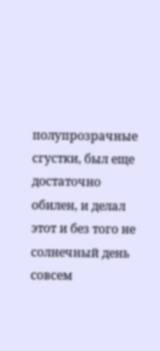полупрозрачные сгустки, был еще достаточно обилен, и делал этот и без того не солнечный день совсем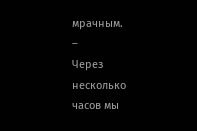мрачным.
–
Через несколько часов мы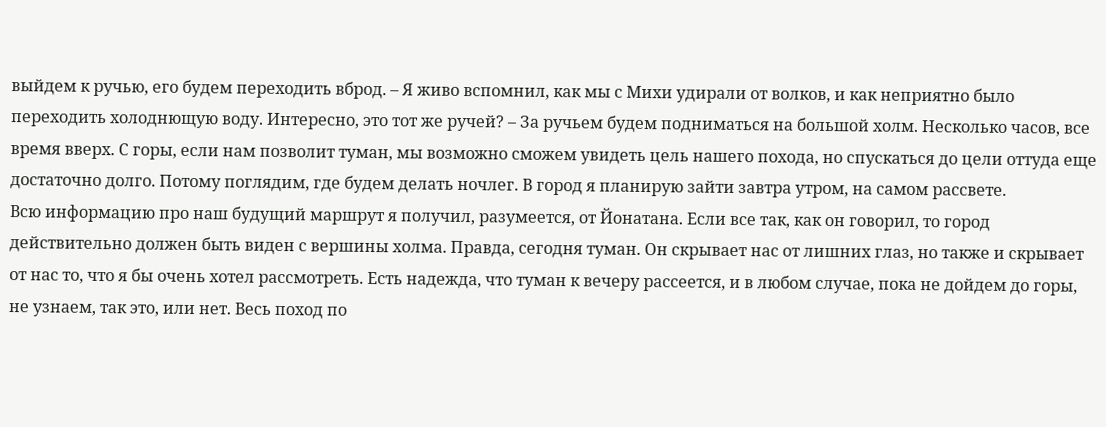выйдем к ручью, его будем переходить вброд. – Я живо вспомнил, как мы с Михи удирали от волков, и как неприятно было переходить холоднющую воду. Интересно, это тот же ручей? – За ручьем будем подниматься на большой холм. Несколько часов, все время вверх. С горы, если нам позволит туман, мы возможно сможем увидеть цель нашего похода, но спускаться до цели оттуда еще достаточно долго. Потому поглядим, где будем делать ночлег. В город я планирую зайти завтра утром, на самом рассвете.
Всю информацию про наш будущий маршрут я получил, разумеется, от Йонатана. Если все так, как он говорил, то город действительно должен быть виден с вершины холма. Правда, сегодня туман. Он скрывает нас от лишних глаз, но также и скрывает от нас то, что я бы очень хотел рассмотреть. Есть надежда, что туман к вечеру рассеется, и в любом случае, пока не дойдем до горы, не узнаем, так это, или нет. Весь поход по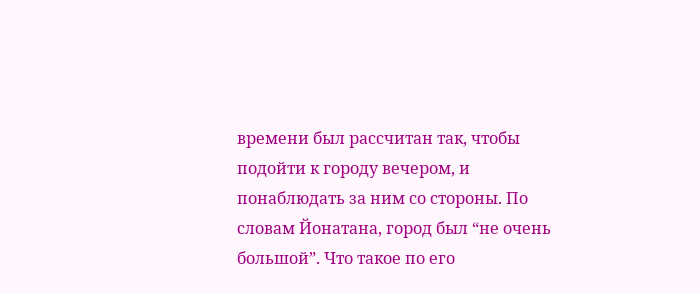времени был рассчитан так, чтобы подойти к городу вечером, и понаблюдать за ним со стороны. По словам Йонатана, город был “не очень большой”. Что такое по его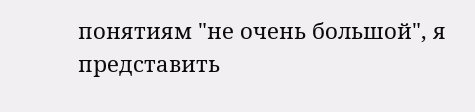понятиям "не очень большой", я представить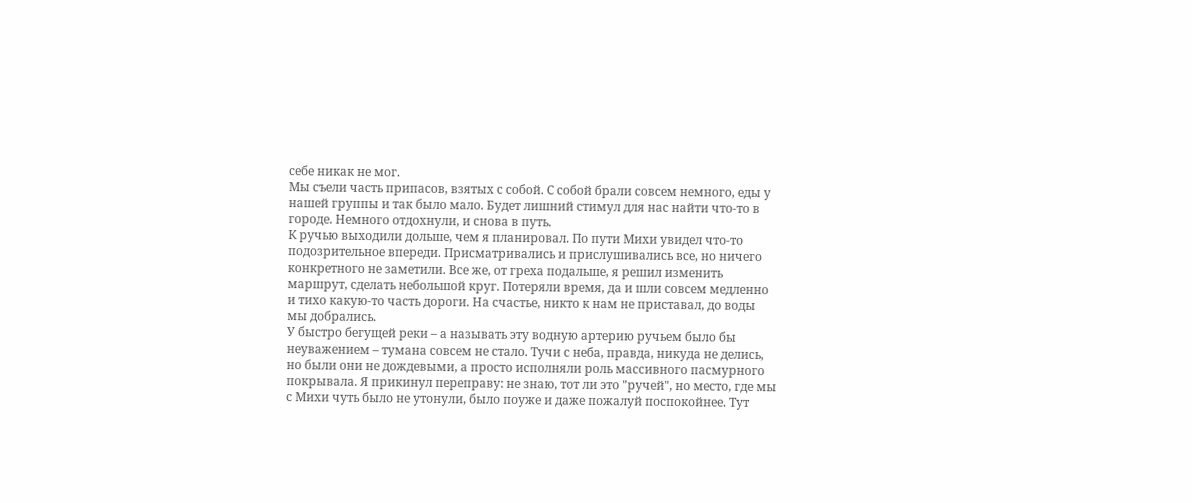себе никак не мог.
Мы съели часть припасов, взятых с собой. С собой брали совсем немного, еды у нашей группы и так было мало. Будет лишний стимул для нас найти что-то в городе. Немного отдохнули, и снова в путь.
К ручью выходили дольше, чем я планировал. По пути Михи увидел что-то подозрительное впереди. Присматривались и прислушивались все, но ничего конкретного не заметили. Все же, от греха подальше, я решил изменить маршрут, сделать небольшой круг. Потеряли время, да и шли совсем медленно и тихо какую-то часть дороги. На счастье, никто к нам не приставал, до воды мы добрались.
У быстро бегущей реки – а называть эту водную артерию ручьем было бы неуважением – тумана совсем не стало. Тучи с неба, правда, никуда не делись, но были они не дождевыми, а просто исполняли роль массивного пасмурного покрывала. Я прикинул переправу: не знаю, тот ли это "ручей", но место, где мы с Михи чуть было не утонули, было поуже и даже пожалуй поспокойнее. Тут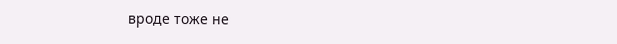вроде тоже не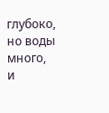глубоко, но воды много, и